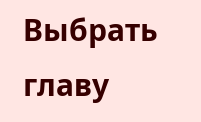Выбрать главу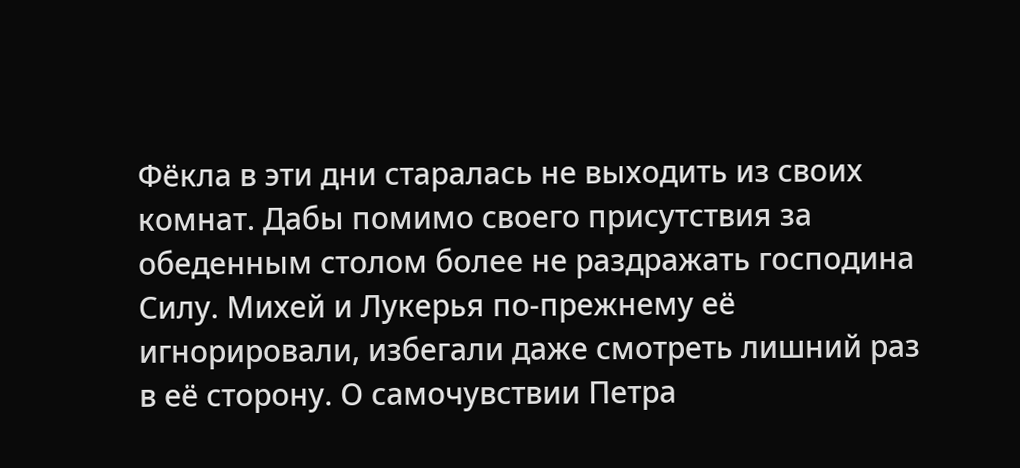Фёкла в эти дни старалась не выходить из своих комнат. Дабы помимо своего присутствия за обеденным столом более не раздражать господина Силу. Михей и Лукерья по-прежнему её игнорировали, избегали даже смотреть лишний раз в её сторону. О самочувствии Петра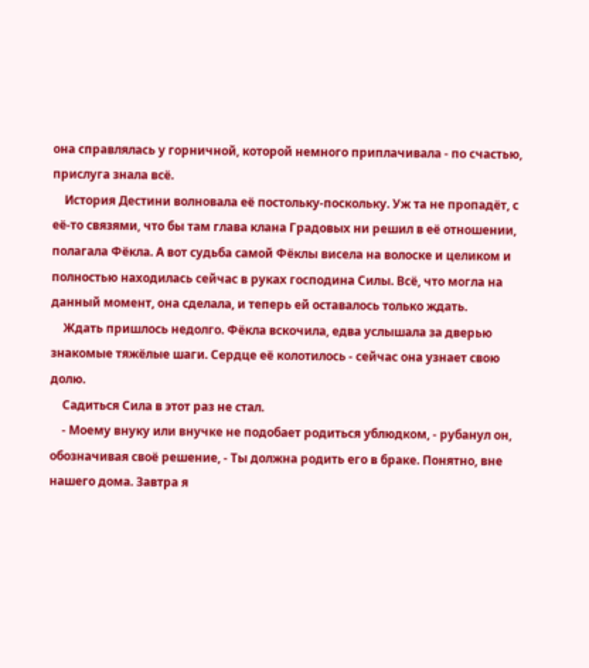она справлялась у горничной, которой немного приплачивала - по счастью, прислуга знала всё.
    История Дестини волновала её постольку-поскольку. Уж та не пропадёт, с её-то связями, что бы там глава клана Градовых ни решил в её отношении, полагала Фёкла. А вот судьба самой Фёклы висела на волоске и целиком и полностью находилась сейчас в руках господина Силы. Всё, что могла на данный момент, она сделала, и теперь ей оставалось только ждать.
    Ждать пришлось недолго. Фёкла вскочила, едва услышала за дверью знакомые тяжёлые шаги. Сердце её колотилось - сейчас она узнает свою долю.
    Садиться Сила в этот раз не стал.
    - Моему внуку или внучке не подобает родиться ублюдком, - рубанул он, обозначивая своё решение, - Ты должна родить его в браке. Понятно, вне нашего дома. Завтра я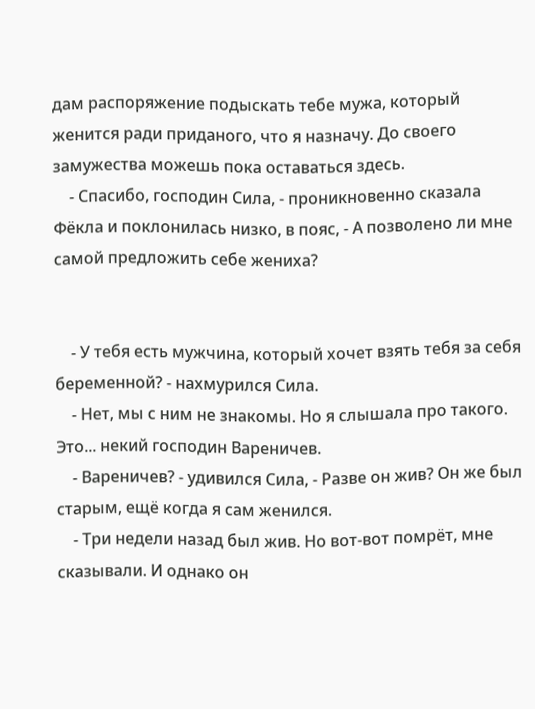дам распоряжение подыскать тебе мужа, который женится ради приданого, что я назначу. До своего замужества можешь пока оставаться здесь.
    - Спасибо, господин Сила, - проникновенно сказала Фёкла и поклонилась низко, в пояс, - А позволено ли мне самой предложить себе жениха?


    - У тебя есть мужчина, который хочет взять тебя за себя беременной? - нахмурился Сила.
    - Нет, мы с ним не знакомы. Но я слышала про такого. Это... некий господин Вареничев.
    - Вареничев? - удивился Сила, - Разве он жив? Он же был старым, ещё когда я сам женился.
    - Три недели назад был жив. Но вот-вот помрёт, мне сказывали. И однако он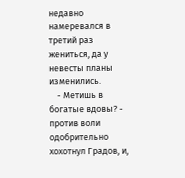недавно намеревался в третий раз жениться, да у невесты планы изменились.
    - Метишь в богатые вдовы? - против воли одобрительно хохотнул Градов, и,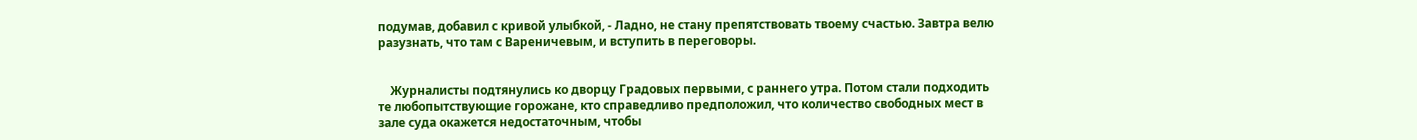подумав, добавил с кривой улыбкой, - Ладно, не стану препятствовать твоему счастью. Завтра велю разузнать, что там с Вареничевым, и вступить в переговоры.


    Журналисты подтянулись ко дворцу Градовых первыми, с раннего утра. Потом стали подходить те любопытствующие горожане, кто справедливо предположил, что количество свободных мест в зале суда окажется недостаточным, чтобы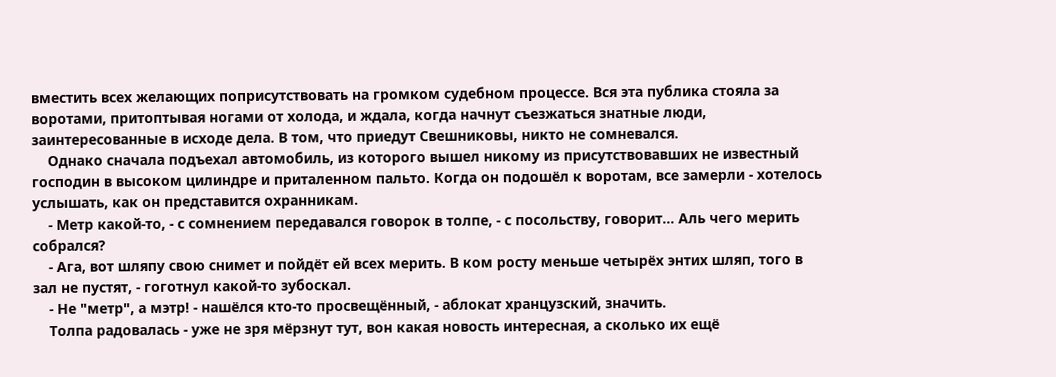вместить всех желающих поприсутствовать на громком судебном процессе. Вся эта публика стояла за воротами, притоптывая ногами от холода, и ждала, когда начнут съезжаться знатные люди, заинтересованные в исходе дела. В том, что приедут Свешниковы, никто не сомневался.
    Однако сначала подъехал автомобиль, из которого вышел никому из присутствовавших не известный господин в высоком цилиндре и приталенном пальто. Когда он подошёл к воротам, все замерли - хотелось услышать, как он представится охранникам.
    - Метр какой-то, - с сомнением передавался говорок в толпе, - с посольству, говорит... Аль чего мерить собрался?
    - Ага, вот шляпу свою снимет и пойдёт ей всех мерить. В ком росту меньше четырёх энтих шляп, того в зал не пустят, - гоготнул какой-то зубоскал.
    - Не "метр", а мэтр! - нашёлся кто-то просвещённый, - аблокат хранцузский, значить.
    Толпа радовалась - уже не зря мёрзнут тут, вон какая новость интересная, а сколько их ещё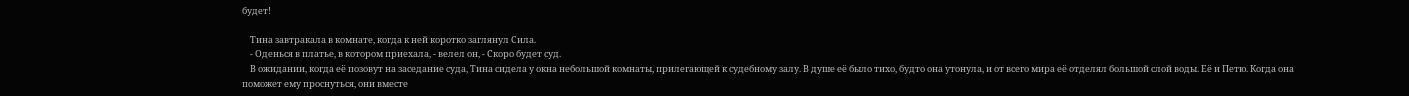будет!

    Тина завтракала в комнате, когда к ней коротко заглянул Сила.
    - Оденься в платье, в котором приехала, - велел он, - Скоро будет суд.
    В ожидании, когда её позовут на заседание суда, Тина сидела у окна небольшой комнаты, прилегающей к судебному залу. В душе её было тихо, будто она утонула, и от всего мира её отделял большой слой воды. Её и Петю. Когда она поможет ему проснуться, они вместе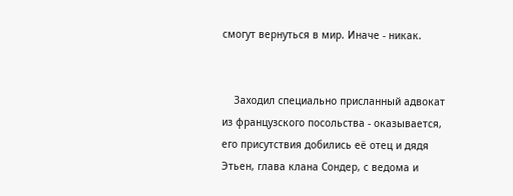смогут вернуться в мир. Иначе - никак.


    Заходил специально присланный адвокат из французского посольства - оказывается, его присутствия добились её отец и дядя Этьен, глава клана Сондер, с ведома и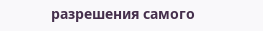разрешения самого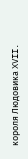короля Людовика XVII.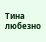Тина любезно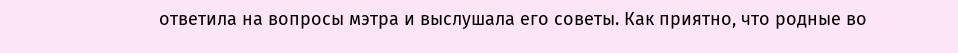ответила на вопросы мэтра и выслушала его советы. Как приятно, что родные во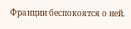Франции беспокоятся о ней.